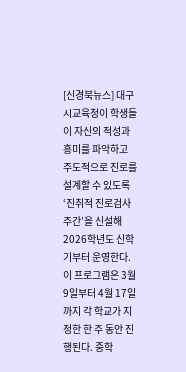[신경북뉴스] 대구시교육청이 학생들이 자신의 적성과 흥미를 파악하고 주도적으로 진로를 설계할 수 있도록 ‘진취적 진로검사 주간’을 신설해 2026학년도 신학기부터 운영한다.
이 프로그램은 3월 9일부터 4월 17일까지 각 학교가 지정한 한 주 동안 진행된다. 중학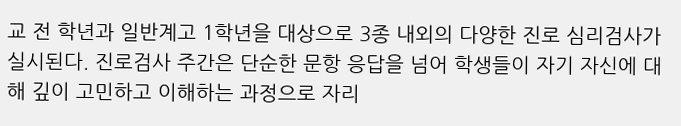교 전 학년과 일반계고 1학년을 대상으로 3종 내외의 다양한 진로 심리검사가 실시된다. 진로검사 주간은 단순한 문항 응답을 넘어 학생들이 자기 자신에 대해 깊이 고민하고 이해하는 과정으로 자리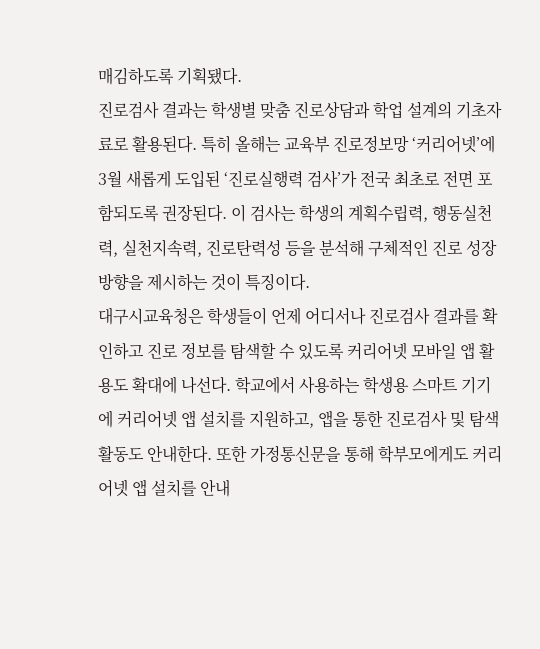매김하도록 기획됐다.
진로검사 결과는 학생별 맞춤 진로상담과 학업 설계의 기초자료로 활용된다. 특히 올해는 교육부 진로정보망 ‘커리어넷’에 3월 새롭게 도입된 ‘진로실행력 검사’가 전국 최초로 전면 포함되도록 권장된다. 이 검사는 학생의 계획수립력, 행동실천력, 실천지속력, 진로탄력성 등을 분석해 구체적인 진로 성장 방향을 제시하는 것이 특징이다.
대구시교육청은 학생들이 언제 어디서나 진로검사 결과를 확인하고 진로 정보를 탐색할 수 있도록 커리어넷 모바일 앱 활용도 확대에 나선다. 학교에서 사용하는 학생용 스마트 기기에 커리어넷 앱 설치를 지원하고, 앱을 통한 진로검사 및 탐색 활동도 안내한다. 또한 가정통신문을 통해 학부모에게도 커리어넷 앱 설치를 안내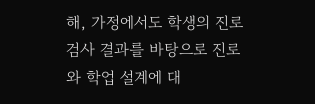해, 가정에서도 학생의 진로검사 결과를 바탕으로 진로와 학업 설계에 대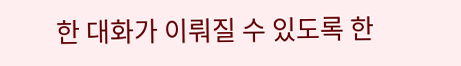한 대화가 이뤄질 수 있도록 한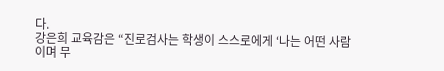다.
강은희 교육감은 “진로검사는 학생이 스스로에게 ‘나는 어떤 사람이며 무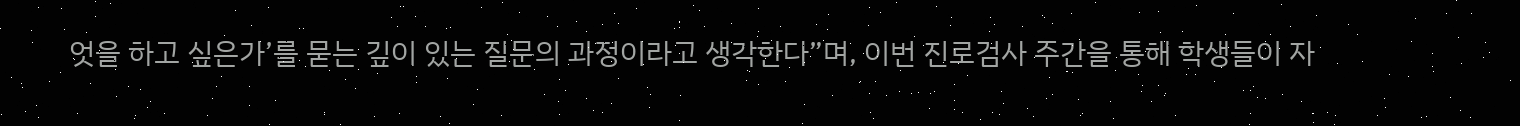엇을 하고 싶은가’를 묻는 깊이 있는 질문의 과정이라고 생각한다”며, 이번 진로검사 주간을 통해 학생들이 자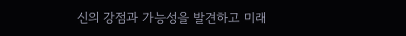신의 강점과 가능성을 발견하고 미래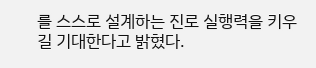를 스스로 설계하는 진로 실행력을 키우길 기대한다고 밝혔다.